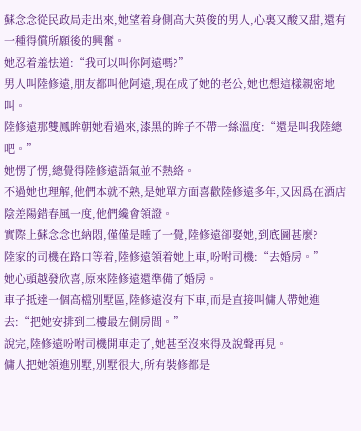蘇念念從民政局走出來,她望着身側高大英俊的男人,心裏又酸又甜,還有一種得償所願後的興奮。
她忍着羞怯道:“我可以叫你阿遠嗎?”
男人叫陸修遠,朋友都叫他阿遠,現在成了她的老公,她也想這樣親密地叫。
陸修遠那雙鳳眸朝她看過來,漆黑的眸子不帶一絲溫度:“還是叫我陸總吧。”
她愣了愣,總覺得陸修遠語氣並不熱絡。
不過她也理解,他們本就不熟,是她單方面喜歡陸修遠多年,又因爲在酒店陰差陽錯春風一度,他們纔會領證。
實際上蘇念念也納悶,僅僅是睡了一覺,陸修遠卻娶她,到底圖甚麼?
陸家的司機在路口等着,陸修遠領着她上車,吩咐司機:“去婚房。”
她心頭越發欣喜,原來陸修遠還準備了婚房。
車子抵達一個高檔別墅區,陸修遠沒有下車,而是直接叫傭人帶她進去:“把她安排到二樓最左側房間。”
說完,陸修遠吩咐司機開車走了,她甚至沒來得及說聲再見。
傭人把她領進別墅,別墅很大,所有裝修都是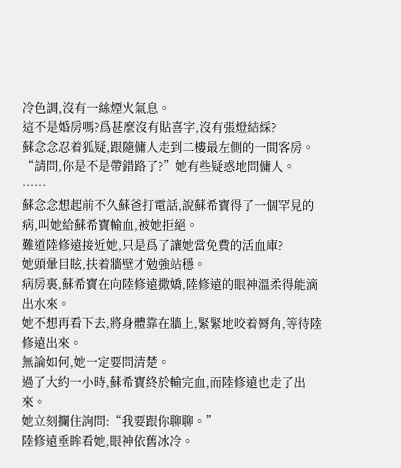冷色調,沒有一絲煙火氣息。
這不是婚房嗎?爲甚麼沒有貼喜字,沒有張燈結綵?
蘇念念忍着狐疑,跟隨傭人走到二樓最左側的一間客房。
“請問,你是不是帶錯路了?”她有些疑惑地問傭人。
……
蘇念念想起前不久蘇爸打電話,說蘇希寶得了一個罕見的病,叫她給蘇希寶輸血,被她拒絕。
難道陸修遠接近她,只是爲了讓她當免費的活血庫?
她頭暈目眩,扶着牆壁才勉強站穩。
病房裏,蘇希寶在向陸修遠撒嬌,陸修遠的眼神溫柔得能滴出水來。
她不想再看下去,將身體靠在牆上,緊緊地咬着脣角,等待陸修遠出來。
無論如何,她一定要問清楚。
過了大約一小時,蘇希寶終於輸完血,而陸修遠也走了出來。
她立刻攔住詢問:“我要跟你聊聊。”
陸修遠垂眸看她,眼神依舊冰冷。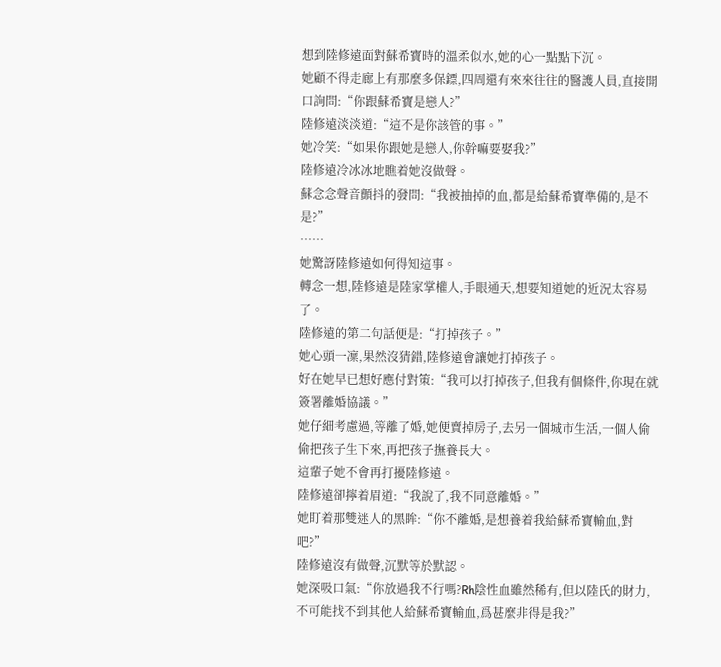想到陸修遠面對蘇希寶時的溫柔似水,她的心一點點下沉。
她顧不得走廊上有那麼多保鏢,四周還有來來往往的醫護人員,直接開口詢問:“你跟蘇希寶是戀人?”
陸修遠淡淡道:“這不是你該管的事。”
她冷笑:“如果你跟她是戀人,你幹嘛要娶我?”
陸修遠冷冰冰地瞧着她沒做聲。
蘇念念聲音顫抖的發問:“我被抽掉的血,都是給蘇希寶準備的,是不是?”
……
她驚訝陸修遠如何得知這事。
轉念一想,陸修遠是陸家掌權人,手眼通天,想要知道她的近況太容易了。
陸修遠的第二句話便是:“打掉孩子。”
她心頭一凜,果然沒猜錯,陸修遠會讓她打掉孩子。
好在她早已想好應付對策:“我可以打掉孩子,但我有個條件,你現在就簽署離婚協議。”
她仔細考慮過,等離了婚,她便賣掉房子,去另一個城市生活,一個人偷偷把孩子生下來,再把孩子撫養長大。
這輩子她不會再打擾陸修遠。
陸修遠卻擰着眉道:“我說了,我不同意離婚。”
她盯着那雙迷人的黑眸:“你不離婚,是想養着我給蘇希寶輸血,對吧?”
陸修遠沒有做聲,沉默等於默認。
她深吸口氣:“你放過我不行嗎?Rh陰性血雖然稀有,但以陸氏的財力,不可能找不到其他人給蘇希寶輸血,爲甚麼非得是我?”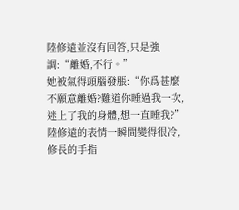陸修遠並沒有回答,只是強調:“離婚,不行。”
她被氣得頭腦發脹:“你爲甚麼不願意離婚?難道你睡過我一次,迷上了我的身體,想一直睡我?”
陸修遠的表情一瞬間變得很冷,修長的手指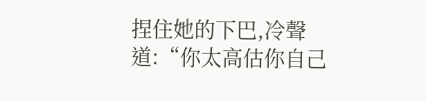捏住她的下巴,冷聲道:“你太高估你自己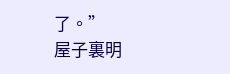了。”
屋子裏明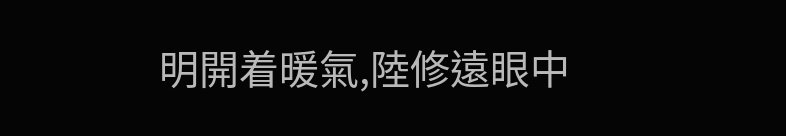明開着暖氣,陸修遠眼中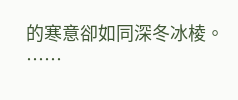的寒意卻如同深冬冰棱。
……